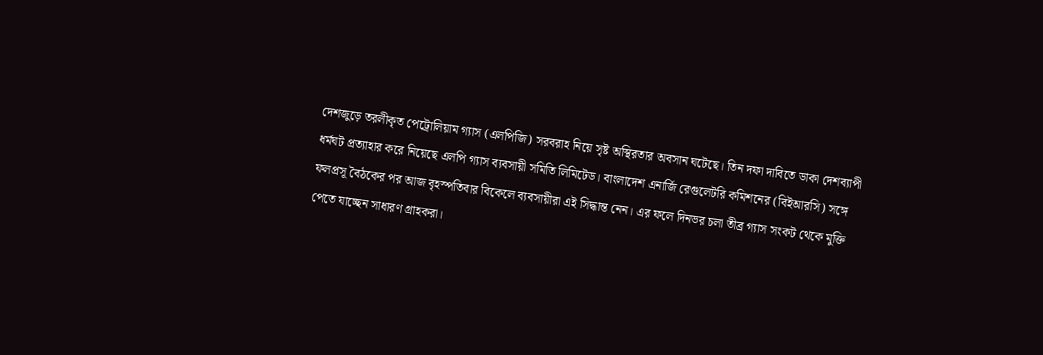দেশজুড়ে তরলীকৃত পেট্রোলিয়াম গ্যাস (এলপিজি) সরবরাহ নিয়ে সৃষ্ট অস্থিরতার অবসান ঘটেছে। তিন দফা দাবিতে ডাকা দেশব্যাপী ধর্মঘট প্রত্যাহার করে নিয়েছে এলপি গ্যাস ব্যবসায়ী সমিতি লিমিটেড। বাংলাদেশ এনার্জি রেগুলেটরি কমিশনের (বিইআরসি) সঙ্গে ফলপ্রসূ বৈঠকের পর আজ বৃহস্পতিবার বিকেলে ব্যবসায়ীরা এই সিদ্ধান্ত নেন। এর ফলে দিনভর চলা তীব্র গ্যাস সংকট থেকে মুক্তি পেতে যাচ্ছেন সাধারণ গ্রাহকরা।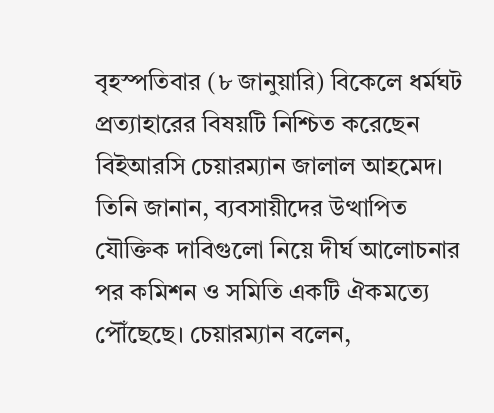বৃহস্পতিবার (৮ জানুয়ারি) বিকেলে ধর্মঘট প্রত্যাহারের বিষয়টি নিশ্চিত করেছেন বিইআরসি চেয়ারম্যান জালাল আহমেদ। তিনি জানান, ব্যবসায়ীদের উত্থাপিত যৌক্তিক দাবিগুলো নিয়ে দীর্ঘ আলোচনার পর কমিশন ও সমিতি একটি ঐকমত্যে পৌঁছেছে। চেয়ারম্যান বলেন,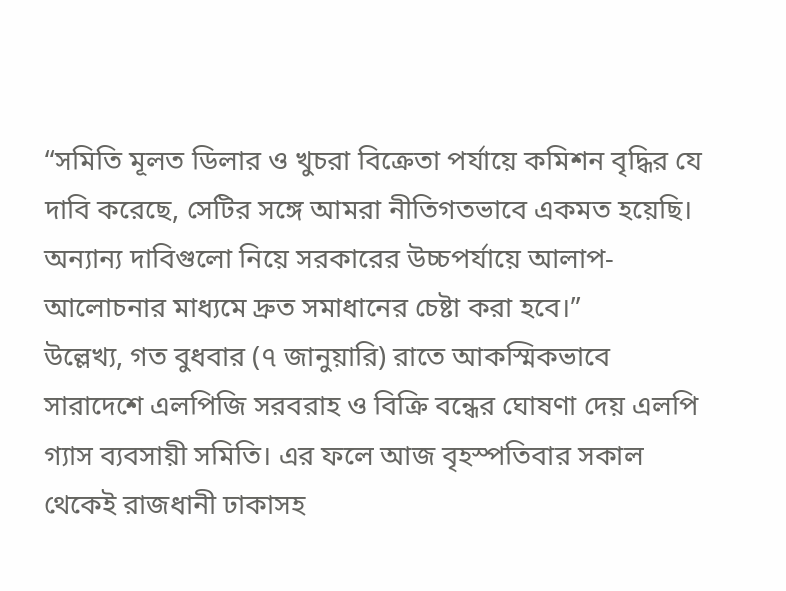“সমিতি মূলত ডিলার ও খুচরা বিক্রেতা পর্যায়ে কমিশন বৃদ্ধির যে দাবি করেছে, সেটির সঙ্গে আমরা নীতিগতভাবে একমত হয়েছি। অন্যান্য দাবিগুলো নিয়ে সরকারের উচ্চপর্যায়ে আলাপ-আলোচনার মাধ্যমে দ্রুত সমাধানের চেষ্টা করা হবে।”
উল্লেখ্য, গত বুধবার (৭ জানুয়ারি) রাতে আকস্মিকভাবে সারাদেশে এলপিজি সরবরাহ ও বিক্রি বন্ধের ঘোষণা দেয় এলপি গ্যাস ব্যবসায়ী সমিতি। এর ফলে আজ বৃহস্পতিবার সকাল থেকেই রাজধানী ঢাকাসহ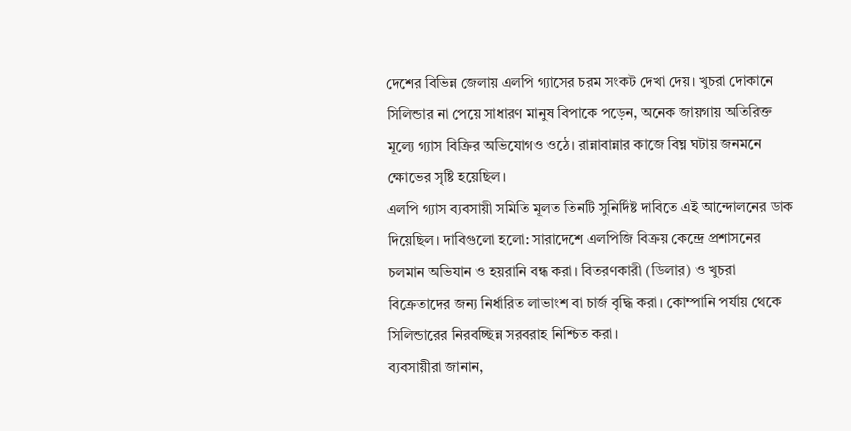দেশের বিভিন্ন জেলায় এলপি গ্যাসের চরম সংকট দেখা দেয়। খুচরা দোকানে সিলিন্ডার না পেয়ে সাধারণ মানুষ বিপাকে পড়েন, অনেক জায়গায় অতিরিক্ত মূল্যে গ্যাস বিক্রির অভিযোগও ওঠে। রান্নাবান্নার কাজে বিঘ্ন ঘটায় জনমনে ক্ষোভের সৃষ্টি হয়েছিল।
এলপি গ্যাস ব্যবসায়ী সমিতি মূলত তিনটি সুনির্দিষ্ট দাবিতে এই আন্দোলনের ডাক দিয়েছিল। দাবিগুলো হলো: সারাদেশে এলপিজি বিক্রয় কেন্দ্রে প্রশাসনের চলমান অভিযান ও হয়রানি বন্ধ করা। বিতরণকারী (ডিলার) ও খুচরা বিক্রেতাদের জন্য নির্ধারিত লাভাংশ বা চার্জ বৃদ্ধি করা। কোম্পানি পর্যায় থেকে সিলিন্ডারের নিরবচ্ছিন্ন সরবরাহ নিশ্চিত করা।
ব্যবসায়ীরা জানান,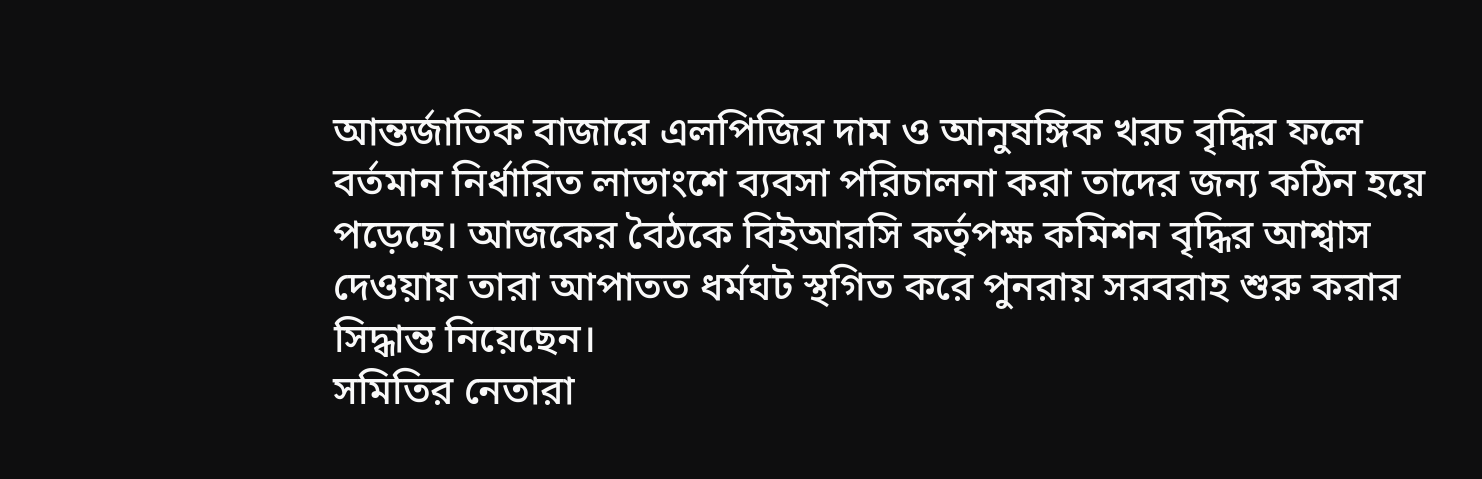আন্তর্জাতিক বাজারে এলপিজির দাম ও আনুষঙ্গিক খরচ বৃদ্ধির ফলে বর্তমান নির্ধারিত লাভাংশে ব্যবসা পরিচালনা করা তাদের জন্য কঠিন হয়ে পড়েছে। আজকের বৈঠকে বিইআরসি কর্তৃপক্ষ কমিশন বৃদ্ধির আশ্বাস দেওয়ায় তারা আপাতত ধর্মঘট স্থগিত করে পুনরায় সরবরাহ শুরু করার সিদ্ধান্ত নিয়েছেন।
সমিতির নেতারা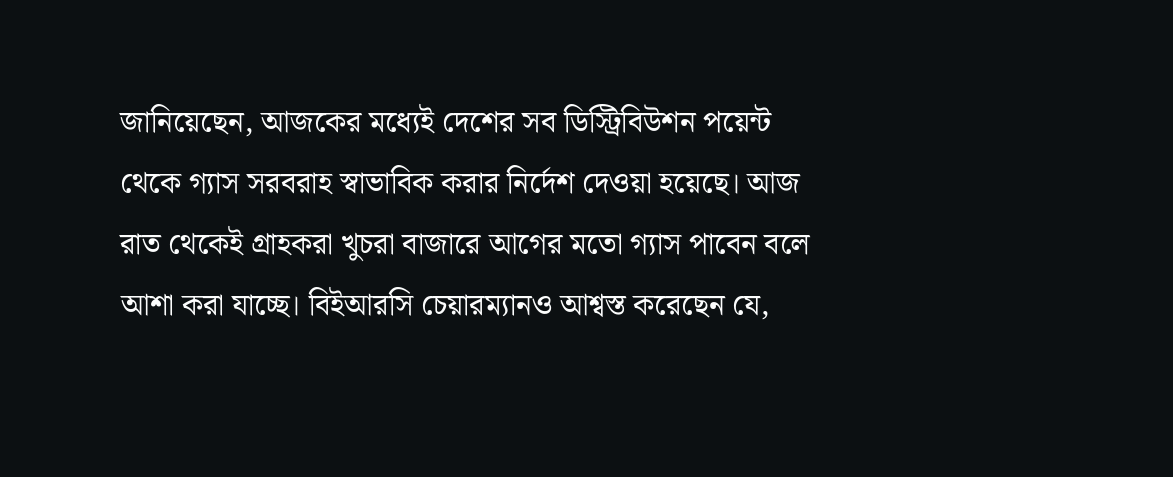জানিয়েছেন, আজকের মধ্যেই দেশের সব ডিস্ট্রিবিউশন পয়েন্ট থেকে গ্যাস সরবরাহ স্বাভাবিক করার নির্দেশ দেওয়া হয়েছে। আজ রাত থেকেই গ্রাহকরা খুচরা বাজারে আগের মতো গ্যাস পাবেন বলে আশা করা যাচ্ছে। বিইআরসি চেয়ারম্যানও আশ্বস্ত করেছেন যে,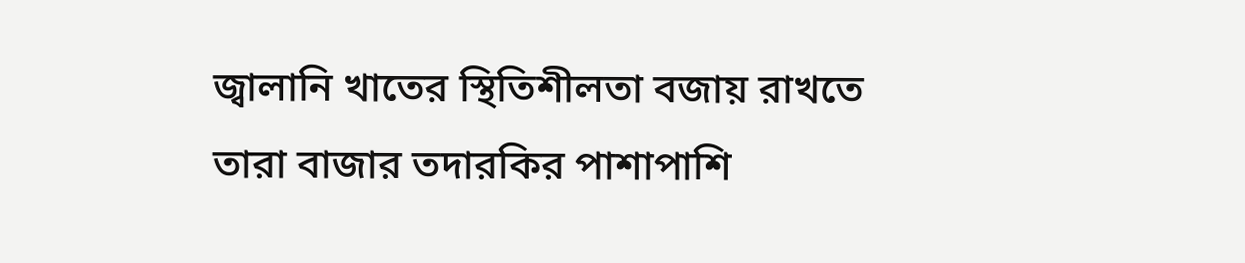জ্বালানি খাতের স্থিতিশীলতা বজায় রাখতে তারা বাজার তদারকির পাশাপাশি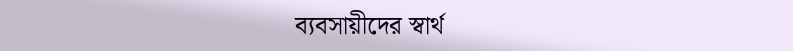ব্যবসায়ীদের স্বার্থ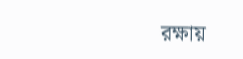রক্ষায়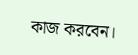কাজ করবেন।